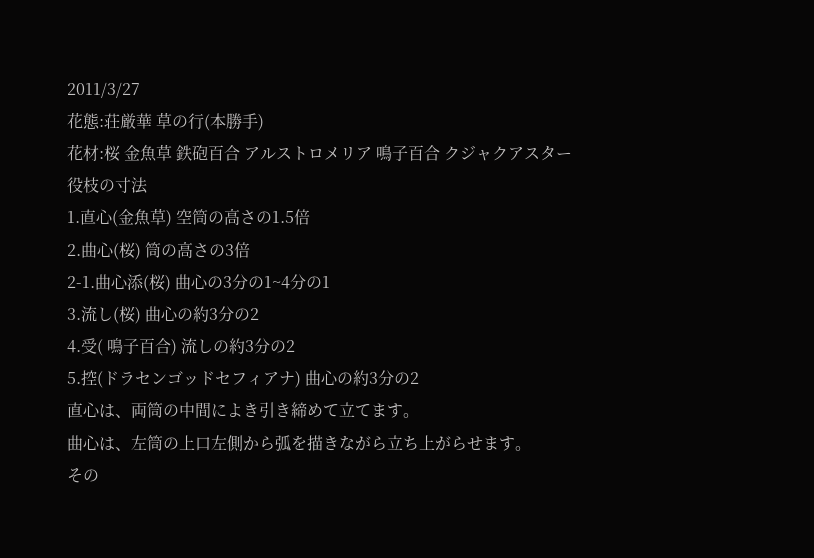2011/3/27
花態:荘厳華 草の行(本勝手)
花材:桜 金魚草 鉄砲百合 アルストロメリア 鳴子百合 クジャクアスター
役枝の寸法
1.直心(金魚草) 空筒の高さの1.5倍
2.曲心(桜) 筒の高さの3倍
2-1.曲心添(桜) 曲心の3分の1~4分の1
3.流し(桜) 曲心の約3分の2
4.受( 鳴子百合) 流しの約3分の2
5.控(ドラセンゴッドセフィアナ) 曲心の約3分の2
直心は、両筒の中間によき引き締めて立てます。
曲心は、左筒の上口左側から弧を描きながら立ち上がらせます。
その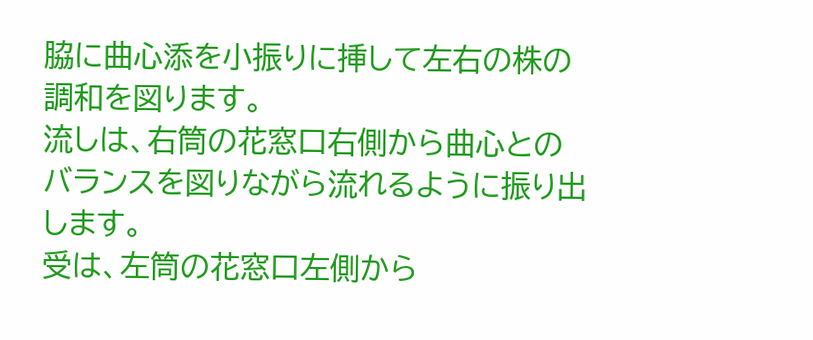脇に曲心添を小振りに挿して左右の株の調和を図ります。
流しは、右筒の花窓口右側から曲心とのバランスを図りながら流れるように振り出します。
受は、左筒の花窓口左側から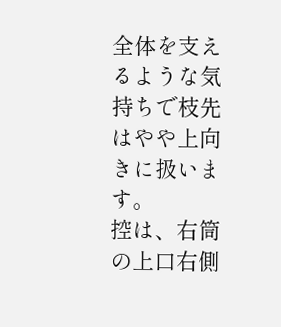全体を支えるような気持ちで枝先はやや上向きに扱います。
控は、右筒の上口右側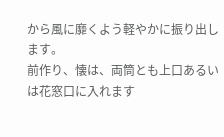から風に靡くよう軽やかに振り出します。
前作り、懐は、両筒とも上口あるいは花窓口に入れます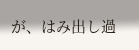が、はみ出し過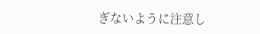ぎないように注意し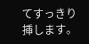てすっきり挿します。